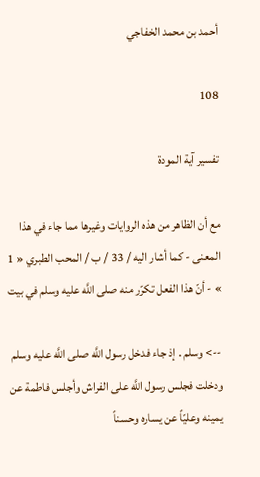أحمد بن محمد الخفاجي

108

تفسير آية المودة

مع أن الظاهر من هذه الروايات وغيرها مما جاء في هذا المعنى - كما أشار اليه / 33 / ب / المحب الطبري « 1 » - أنّ هذا الفعل تكرّر منه صلى اللَّه عليه وسلم في بيت

--> وسلم . إذ جاء فدخل رسول اللَّه صلى اللَّه عليه وسلم ودخلت فجلس رسول اللَّه على الفراش وأجلس فاطمة عن يمينه وعليّاً عن يساره وحسناً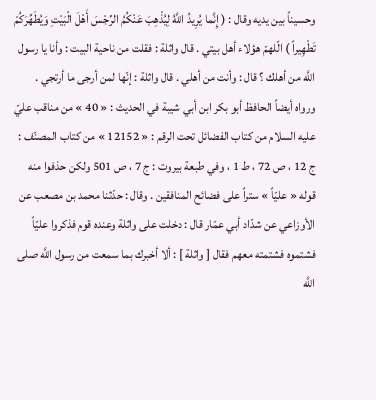وحسيناً بين يديه وقال : ( إِنَّما يُرِيدُ اللَّهُ لِيُذْهِبَ عَنْكُمُ الرِّجْسَ أَهْلَ الْبَيْتِ وَيُطَهِّرَكُمْ تَطْهِيراً ) الّلهمّ هؤلاء أهل بيتي . قال واثلة : فقلت من ناحية البيت : وأنا يا رسول اللَّه من أهلك ؟ قال : وأنت من أهلي . قال واثلة : إنّها لمن أرجى ما أرتجي . ورواه أيضاً الحافظ أبو بكر ابن أبي شيبة في الحديث : « 40 » من مناقب عليّ عليه السلام من كتاب الفضائل تحت الرقم : « 12152 » من كتاب المصنّف : ج 12 ، ص 72 ، ط 1 ، وفي طبعة بيروت : ج 7 ، ص 501 ولكن حذفوا منه قوله « عليّاً » ستراً على فضائح المنافقين . وقال : حدّثنا محمد بن مصعب عن الأوزاعي عن شدّاد أبي عمّار قال : دخلت على واثلة وعنده قوم فذكروا عليّاً فشتموه فشتمته معهم فقال [ واثلة ] : ألا أخبرك بما سمعت من رسول اللَّه صلى اللَّه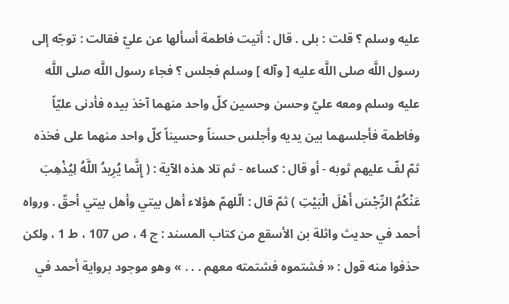عليه وسلم ؟ قلت : بلى . قال : أتيت فاطمة أسألها عن عليّ فقالت : توجّه إلى رسول اللَّه صلى اللَّه عليه [ وآله ] وسلم فجلس ؟ فجاء رسول اللَّه صلى اللَّه عليه وسلم ومعه عليّ وحسن وحسين كلّ واحد منهما آخذ بيده فأدنى عليّاً وفاطمة فأجلسهما بين يديه وأجلس حسناً وحسيناً كلّ واحد منهما على فخذه ثمّ لفّ عليهم ثوبه - أو قال : كساءه - ثم تلا هذه الآية : ( إِنَّما يُرِيدُ اللَّهُ لِيُذْهِبَ عَنْكُمُ الرِّجْسَ أَهْلَ الْبَيْتِ ) ثمّ قال : الّلهمّ هؤلاء أهل بيتي وأهل بيتي أحقّ . ورواه أحمد في حديث واثلة بن الأسقع من كتاب المسند : ج 4 ، ص 107 ، ط 1 ، ولكن حذفوا منه قول : « فشتموه فشتمته معهم . . . » وهو موجود برواية أحمد في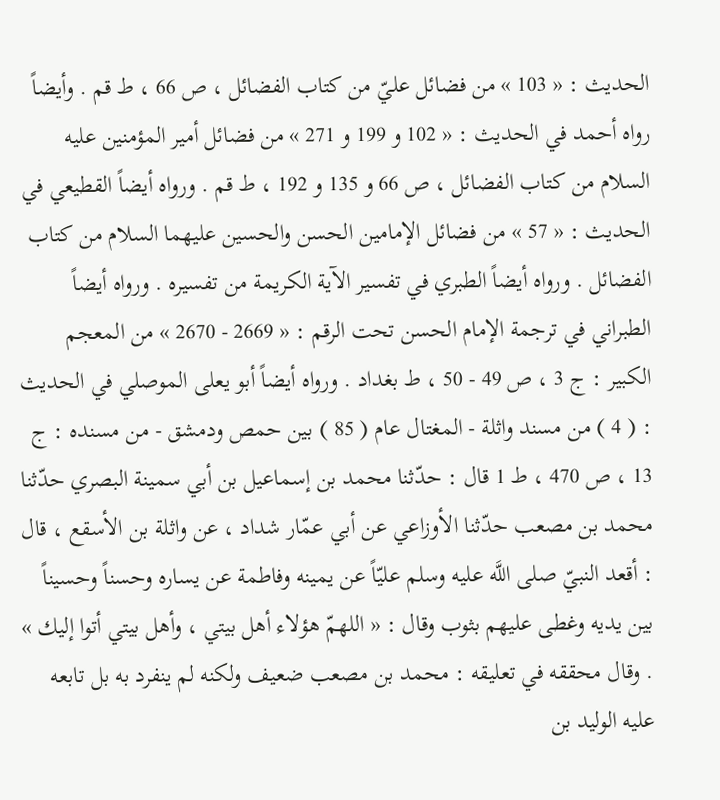الحديث : « 103 » من فضائل عليّ من كتاب الفضائل ، ص 66 ، ط قم . وأيضاً رواه أحمد في الحديث : « 102 و 199 و 271 » من فضائل أمير المؤمنين عليه السلام من كتاب الفضائل ، ص 66 و 135 و 192 ، ط قم . ورواه أيضاً القطيعي في الحديث : « 57 » من فضائل الإمامين الحسن والحسين عليهما السلام من كتاب الفضائل . ورواه أيضاً الطبري في تفسير الآية الكريمة من تفسيره . ورواه أيضاً الطبراني في ترجمة الإمام الحسن تحت الرقم : « 2669 - 2670 » من المعجم الكبير : ج 3 ، ص 49 - 50 ، ط بغداد . ورواه أيضاً أبو يعلى الموصلي في الحديث : ( 4 ) من مسند واثلة - المغتال عام ( 85 ) بين حمص ودمشق - من مسنده : ج 13 ، ص 470 ، ط 1 قال : حدّثنا محمد بن إسماعيل بن أبي سمينة البصري حدّثنا محمد بن مصعب حدّثنا الأوزاعي عن أبي عمّار شداد ، عن واثلة بن الأسقع ، قال : أقعد النبيّ صلى اللَّه عليه وسلم عليّاً عن يمينه وفاطمة عن يساره وحسناً وحسيناً بين يديه وغطى عليهم بثوب وقال : « اللهمّ هؤلاء أهل بيتي ، وأهل بيتي أتوا إليك » . وقال محققه في تعليقه : محمد بن مصعب ضعيف ولكنه لم ينفرد به بل تابعه عليه الوليد بن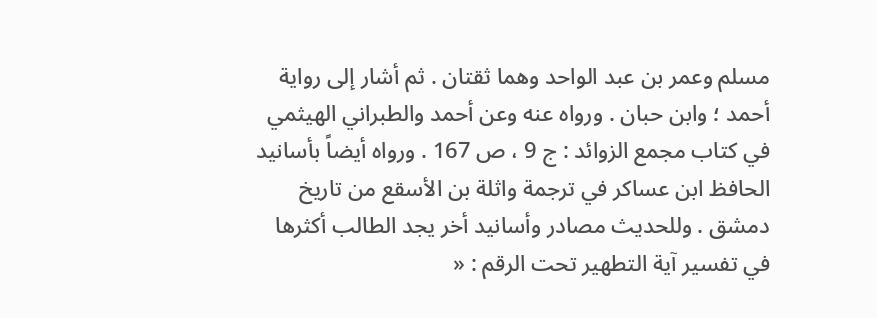مسلم وعمر بن عبد الواحد وهما ثقتان . ثم أشار إلى رواية أحمد ؛ وابن حبان . ورواه عنه وعن أحمد والطبراني الهيثمي في كتاب مجمع الزوائد : ج 9 ، ص 167 . ورواه أيضاً بأسانيد الحافظ ابن عساكر في ترجمة واثلة بن الأسقع من تاريخ دمشق . وللحديث مصادر وأسانيد أخر يجد الطالب أكثرها في تفسير آية التطهير تحت الرقم : «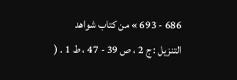686 - 693 » من كتاب شواهد التنزيل : ج 2 ، ص 39 - 47 ، ط 1 . (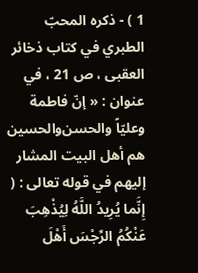1 ) - ذكره المحبّ الطبري في كتاب ذخائر العقبى ، ص 21 ، في عنوان : « إنّ فاطمة وعليّاً والحسن‌والحسين هم أهل البيت المشار إليهم في قوله تعالى : ( إِنَّما يُرِيدُ اللَّهُ لِيُذْهِبَ عَنْكُمُ الرِّجْسَ أَهْلَ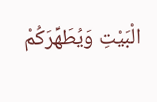الْبَيْتِ وَيُطَهِّرَكُمْ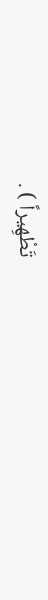تَطْهِيراً ) .